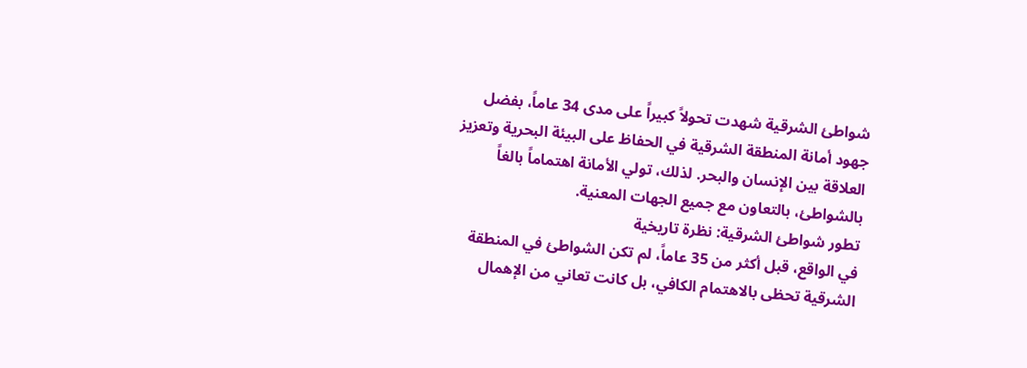شواطئ الشرقية شهدت تحولاً كبيراً على مدى 34 عاماً، بفضل جهود أمانة المنطقة الشرقية في الحفاظ على البيئة البحرية وتعزيز العلاقة بين الإنسان والبحر. لذلك، تولي الأمانة اهتماماً بالغاً بالشواطئ، بالتعاون مع جميع الجهات المعنية.
تطور شواطئ الشرقية: نظرة تاريخية
في الواقع، قبل أكثر من 35 عاماً، لم تكن الشواطئ في المنطقة الشرقية تحظى بالاهتمام الكافي، بل كانت تعاني من الإهمال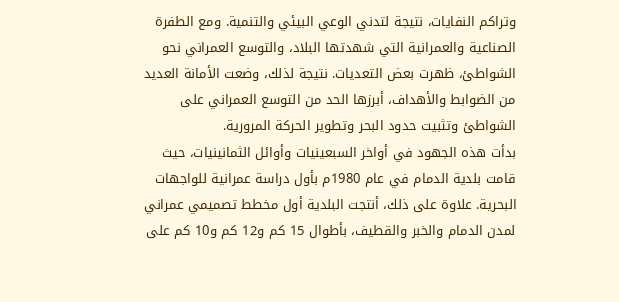وتراكم النفايات، نتيجة لتدني الوعي البيئي والتنمية. ومع الطفرة الصناعية والعمرانية التي شهدتها البلاد، والتوسع العمراني نحو الشواطئ، ظهرت بعض التعديات. نتيجة لذلك، وضعت الأمانة العديد من الضوابط والأهداف، أبرزها الحد من التوسع العمراني على الشواطئ وتثبيت حدود البحر وتطوير الحركة المرورية.
بدأت هذه الجهود في أواخر السبعينيات وأوائل الثمانينيات، حيث قامت بلدية الدمام في عام 1980م بأول دراسة عمرانية للواجهات البحرية. علاوة على ذلك، أنتجت البلدية أول مخطط تصميمي عمراني لمدن الدمام والخبر والقطيف، بأطوال 15 كم و12 كم و10 كم على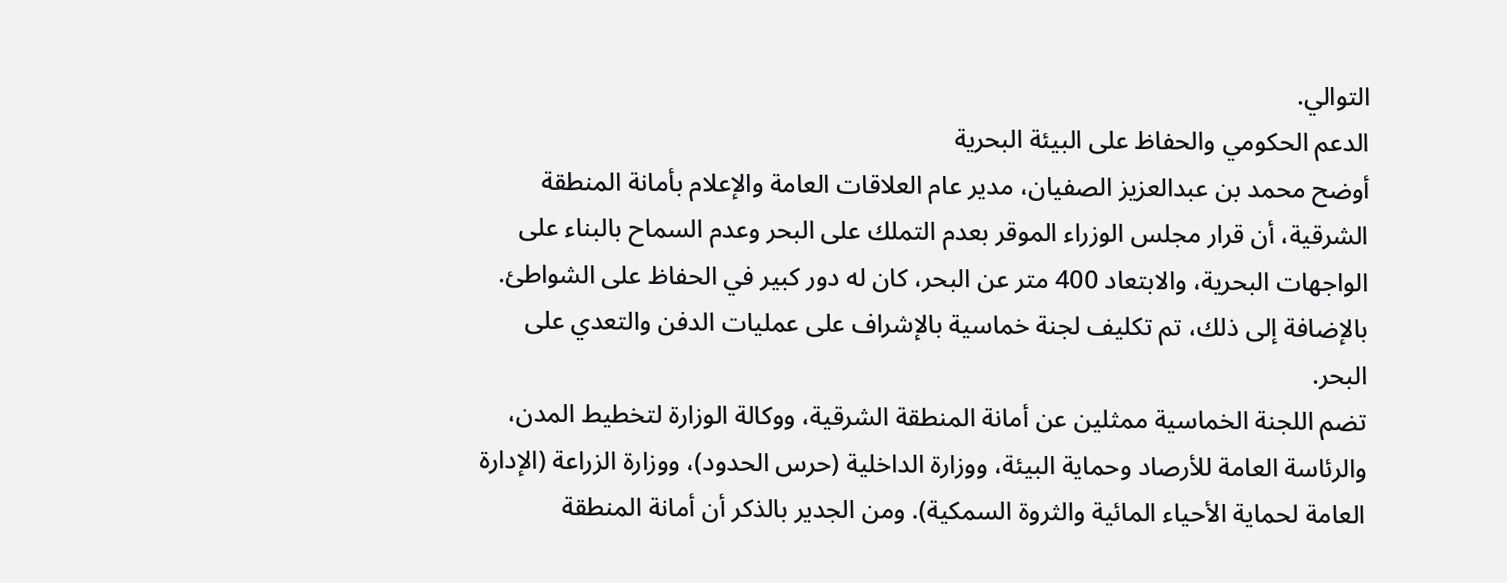التوالي.
الدعم الحكومي والحفاظ على البيئة البحرية
أوضح محمد بن عبدالعزيز الصفيان، مدير عام العلاقات العامة والإعلام بأمانة المنطقة الشرقية، أن قرار مجلس الوزراء الموقر بعدم التملك على البحر وعدم السماح بالبناء على الواجهات البحرية، والابتعاد 400 متر عن البحر، كان له دور كبير في الحفاظ على الشواطئ. بالإضافة إلى ذلك، تم تكليف لجنة خماسية بالإشراف على عمليات الدفن والتعدي على البحر.
تضم اللجنة الخماسية ممثلين عن أمانة المنطقة الشرقية، ووكالة الوزارة لتخطيط المدن، والرئاسة العامة للأرصاد وحماية البيئة، ووزارة الداخلية (حرس الحدود)، ووزارة الزراعة (الإدارة العامة لحماية الأحياء المائية والثروة السمكية). ومن الجدير بالذكر أن أمانة المنطقة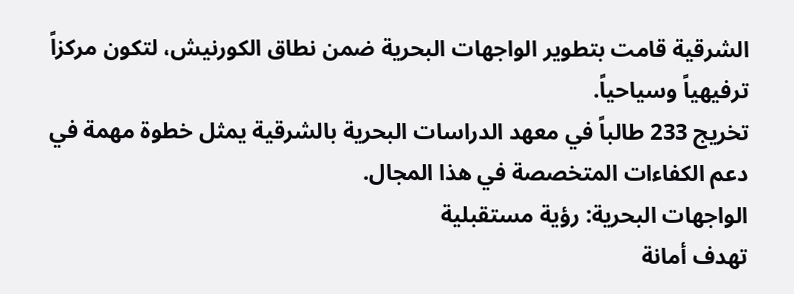الشرقية قامت بتطوير الواجهات البحرية ضمن نطاق الكورنيش، لتكون مركزاً ترفيهياً وسياحياً.
تخريج 233 طالباً في معهد الدراسات البحرية بالشرقية يمثل خطوة مهمة في دعم الكفاءات المتخصصة في هذا المجال.
الواجهات البحرية: رؤية مستقبلية
تهدف أمانة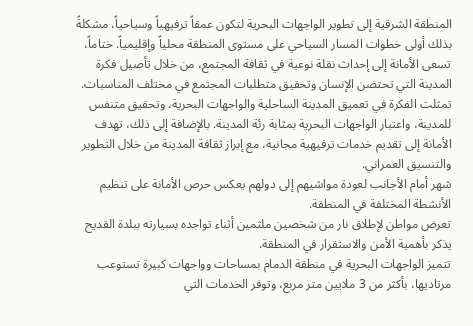المنطقة الشرقية إلى تطوير الواجهات البحرية لتكون عمقاً ترفيهياً وسياحياً، مشكلةً بذلك أولى خطوات المسار السياحي على مستوى المنطقة محلياً وإقليمياً. ختاماً، تسعى الأمانة إلى إحداث نقلة نوعية في ثقافة المجتمع، من خلال تأصيل فكرة المدينة التي تحتضن الإنسان وتحقيق متطلبات المجتمع في مختلف المناسبات.
تمثلت الفكرة في تعميق المدينة الساحلية والواجهات البحرية، وتحقيق متنفس للمدينة، واعتبار الواجهات البحرية بمثابة رئة المدينة. بالإضافة إلى ذلك، تهدف الأمانة إلى تقديم خدمات ترفيهية مجانية، مع إبراز ثقافة المدينة من خلال التطوير والتنسيق العمراني.
شهر أمام الأجانب لعودة مواشيهم إلى دولهم يعكس حرص الأمانة على تنظيم الأنشطة المختلفة في المنطقة.
تعرض مواطن لإطلاق نار من شخصين ملثمين أثناء تواجده بسيارته ببلدة القديح يذكر بأهمية الأمن والاستقرار في المنطقة.
تتميز الواجهات البحرية في منطقة الدمام بمساحات وواجهات كبيرة تستوعب مرتاديها، بأكثر من 3 ملايين متر مربع، وتوفر الخدمات التي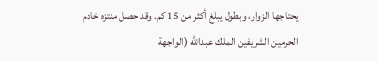يحتاجها الزوار، وبطول يبلغ أكثر من 15 كم. وقد حصل منتزه خادم الحرمين الشريفين الملك عبدالله (الواجهة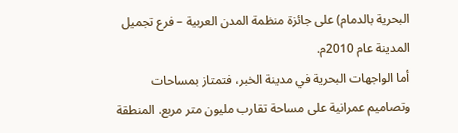البحرية بالدمام) على جائزة منظمة المدن العربية – فرع تجميل المدينة عام 2010م.
أما الواجهات البحرية في مدينة الخبر، فتمتاز بمساحات وتصاميم عمرانية على مساحة تقارب مليون متر مربع. المنطقة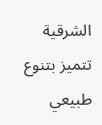الشرقية تتميز بتنوع طبيعي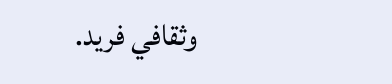وثقافي فريد.